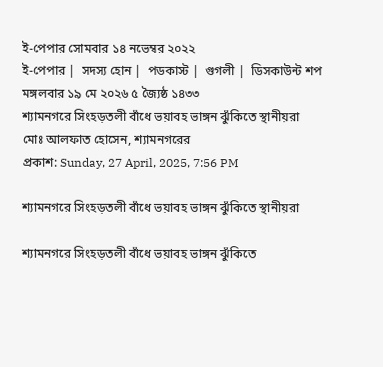ই-পেপার সোমবার ১৪ নভেম্বর ২০২২
ই-পেপার |  সদস্য হোন |  পডকাস্ট |  গুগলী |  ডিসকাউন্ট শপ
মঙ্গলবার ১৯ মে ২০২৬ ৫ জ্যৈষ্ঠ ১৪৩৩
শ্যামনগরে সিংহড়তলী বাঁধে ভয়াবহ ভাঙ্গন ঝুঁকিতে স্থানীয়রা
মোঃ আলফাত হোসেন, শ্যামনগরের
প্রকাশ: Sunday, 27 April, 2025, 7:56 PM

শ্যামনগরে সিংহড়তলী বাঁধে ভয়াবহ ভাঙ্গন ঝুঁকিতে স্থানীয়রা

শ্যামনগরে সিংহড়তলী বাঁধে ভয়াবহ ভাঙ্গন ঝুঁকিতে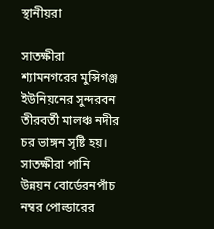স্থানীয়রা

সাতক্ষীরা শ্যামনগরের মুন্সিগঞ্জ ইউনিয়নের সুন্দরবন তীরবর্তী মালঞ্চ নদীর চর ভাঙ্গন সৃষ্টি হয়। সাতক্ষীরা পানি উন্নয়ন বোর্ডেরনপাঁচ নম্বর পোল্ডারের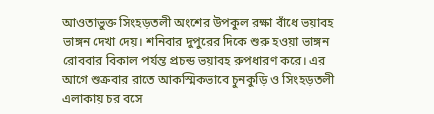আওতাভুক্ত সিংহড়তলী অংশের উপকুল রক্ষা বাঁধে ভয়াবহ ভাঙ্গন দেখা দেয়। শনিবার দুপুরের দিকে শুরু হওয়া ভাঙ্গন রোববার বিকাল পর্যন্ত প্রচন্ড ভয়াবহ রুপধারণ করে। এর আগে শুক্রবার রাতে আকস্মিকভাবে চুনকুড়ি ও সিংহড়তলী এলাকায় চর বসে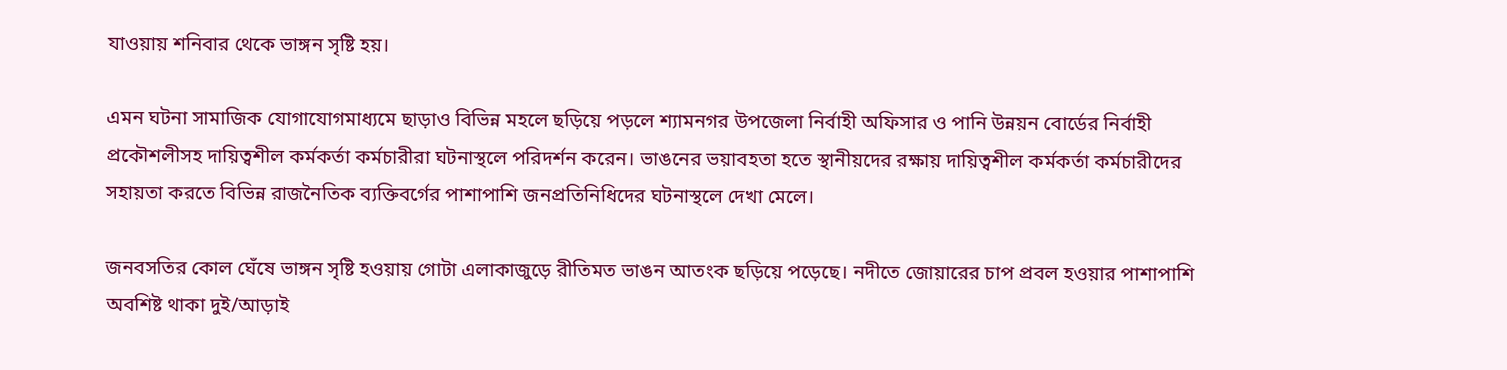যাওয়ায় শনিবার থেকে ভাঙ্গন সৃষ্টি হয়।

এমন ঘটনা সামাজিক যোগাযোগমাধ্যমে ছাড়াও বিভিন্ন মহলে ছড়িয়ে পড়লে শ্যামনগর উপজেলা নির্বাহী অফিসার ও পানি উন্নয়ন বোর্ডের নির্বাহী প্রকৌশলীসহ দায়িত্বশীল কর্মকর্তা কর্মচারীরা ঘটনাস্থলে পরিদর্শন করেন। ভাঙনের ভয়াবহতা হতে স্থানীয়দের রক্ষায় দায়িত্বশীল কর্মকর্তা কর্মচারীদের সহায়তা করতে বিভিন্ন রাজনৈতিক ব্যক্তিবর্গের পাশাপাশি জনপ্রতিনিধিদের ঘটনাস্থলে দেখা মেলে।

জনবসতির কোল ঘেঁষে ভাঙ্গন সৃষ্টি হওয়ায় গোটা এলাকাজুড়ে রীতিমত ভাঙন আতংক ছড়িয়ে পড়েছে। নদীতে জোয়ারের চাপ প্রবল হওয়ার পাশাপাশি অবশিষ্ট থাকা দুই/আড়াই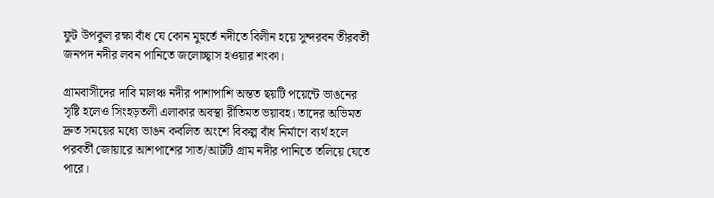ফুট উপকুল রক্ষা বাঁধ যে কোন মুহুর্তে নদীতে বিলীন হয়ে সুন্দরবন তীরবর্তী জনপদ নদীর লবন পানিতে জলোচ্ছ্বাস হওয়ার শংকা।

গ্রামবাসীদের দাবি মালঞ্চ নদীর পাশাপাশি অন্তত ছয়টি পয়েন্টে ভাঙনের সৃষ্টি হলেও সিংহড়তলী এলাকার অবস্থা রীতিমত ভয়াবহ। তাদের অভিমত দ্রুত সময়ের মধ্যে ভাঙন কবলিত অংশে বিকল্প বাঁধ নির্মাণে ব্যর্থ হলে পরবর্তী জোয়ারে আশপাশের সাত/আটটি গ্রাম নদীর পানিতে তলিয়ে যেতে পারে।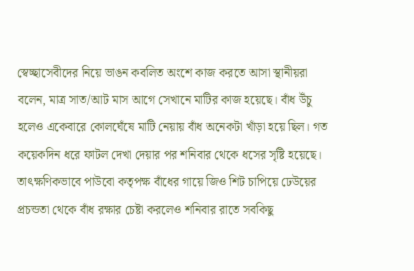স্বেচ্ছাসেবীদের নিয়ে ভাঙন কবলিত অংশে কাজ করতে আসা স্থানীয়রা বলেন, মাত্র সাত/আট মাস আগে সেখানে মাটির কাজ হয়েছে। বাঁধ উঁচু হলেও একেবারে কোলঘেঁষে মাটি নেয়ায় বাঁধ অনেকটা খাঁড়া হয়ে ছিল। গত কয়েকদিন ধরে ফাটল দেখা দেয়ার পর শনিবার থেকে ধসের সৃষ্টি হয়েছে। তাৎক্ষণিকভাবে পাউবো কতৃপক্ষ বাঁধের গায়ে জিও শিট চাপিয়ে ঢেউয়ের প্রচন্ডতা থেকে বাঁধ রক্ষার চেষ্টা করলেও শনিবার রাতে সবকিছু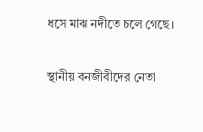ধসে মাঝ নদীতে চলে গেছে।

স্থানীয় বনজীবীদের নেতা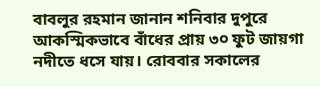বাবলুর রহমান জানান শনিবার দুপুরে আকস্মিকভাবে বাঁধের প্রায় ৩০ ফুট জায়গা নদীতে ধসে যায়। রোববার সকালের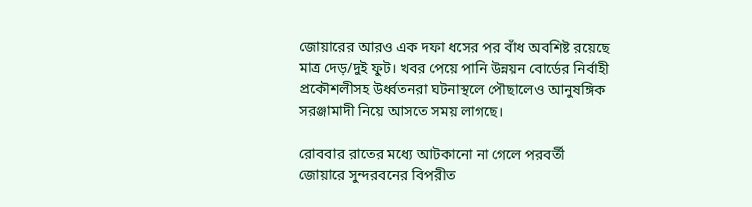জোয়ারের আরও এক দফা ধসের পর বাঁধ অবশিষ্ট রয়েছে মাত্র দেড়/দুই ফুট। খবর পেয়ে পানি উন্নয়ন বোর্ডের নির্বাহী প্রকৌশলীসহ উর্ধ্বতনরা ঘটনাস্থলে পৌছালেও আনুষঙ্গিক সরঞ্জামাদী নিয়ে আসতে সময় লাগছে।

রোববার রাতের মধ্যে আটকানো না গেলে পরবর্তী জোয়ারে সুন্দরবনের বিপরীত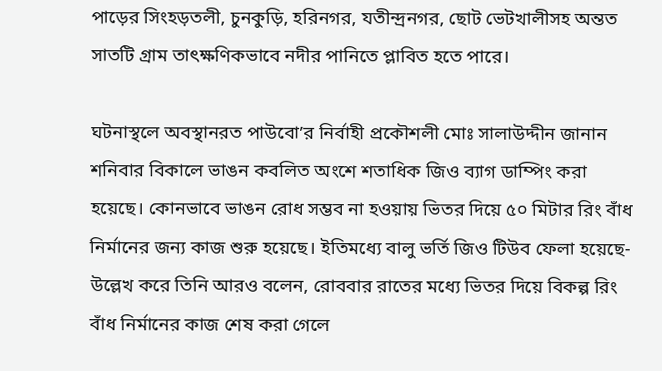পাড়ের সিংহড়তলী, চুনকুড়ি, হরিনগর, যতীন্দ্রনগর, ছোট ভেটখালীসহ অন্তত সাতটি গ্রাম তাৎক্ষণিকভাবে নদীর পানিতে প্লাবিত হতে পারে।

ঘটনাস্থলে অবস্থানরত পাউবো’র নির্বাহী প্রকৌশলী মোঃ সালাউদ্দীন জানান শনিবার বিকালে ভাঙন কবলিত অংশে শতাধিক জিও ব্যাগ ডাম্পিং করা হয়েছে। কোনভাবে ভাঙন রোধ সম্ভব না হওয়ায় ভিতর দিয়ে ৫০ মিটার রিং বাঁধ নির্মানের জন্য কাজ শুরু হয়েছে। ইতিমধ্যে বালু ভর্তি জিও টিউব ফেলা হয়েছে-উল্লেখ করে তিনি আরও বলেন, রোববার রাতের মধ্যে ভিতর দিয়ে বিকল্প রিং বাঁধ নির্মানের কাজ শেষ করা গেলে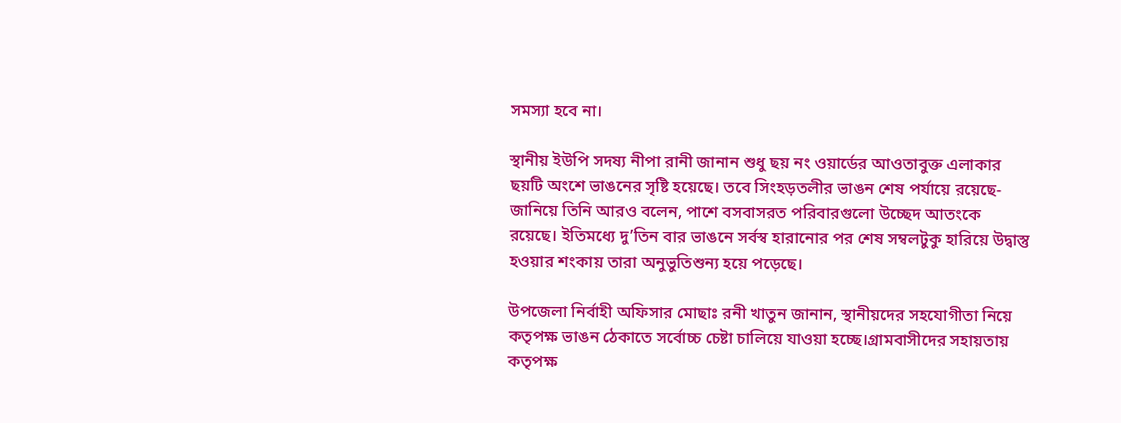সমস্যা হবে না।

স্থানীয় ইউপি সদষ্য নীপা রানী জানান শুধু ছয় নং ওয়ার্ডের আওতাবুক্ত এলাকার ছয়টি অংশে ভাঙনের সৃষ্টি হয়েছে। তবে সিংহড়তলীর ভাঙন শেষ পর্যায়ে রয়েছে-জানিয়ে তিনি আরও বলেন, পাশে বসবাসরত পরিবারগুলো উচ্ছেদ আতংকে রয়েছে। ইতিমধ্যে দু’তিন বার ভাঙনে সর্বস্ব হারানোর পর শেষ সম্বলটুকু হারিয়ে উদ্বাস্তু হওয়ার শংকায় তারা অনুভুতিশুন্য হয়ে পড়েছে।

উপজেলা নির্বাহী অফিসার মোছাঃ রনী খাতুন জানান, স্থানীয়দের সহযোগীতা নিয়ে কতৃপক্ষ ভাঙন ঠেকাতে সর্বোচ্চ চেষ্টা চালিয়ে যাওয়া হচ্ছে।গ্রামবাসীদের সহায়তায় কতৃপক্ষ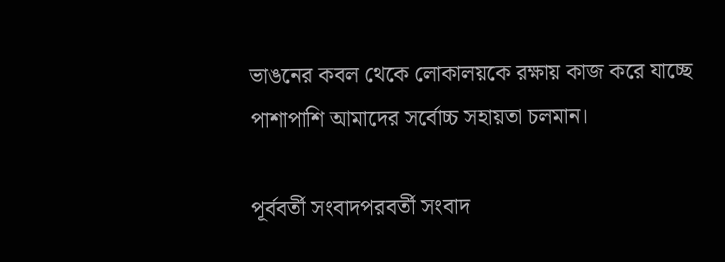ভাঙনের কবল থেকে লোকালয়কে রক্ষায় কাজ করে যাচ্ছে পাশাপাশি আমাদের সর্বোচ্চ সহায়তা চলমান।

পূর্ববর্তী সংবাদপরবর্তী সংবাদ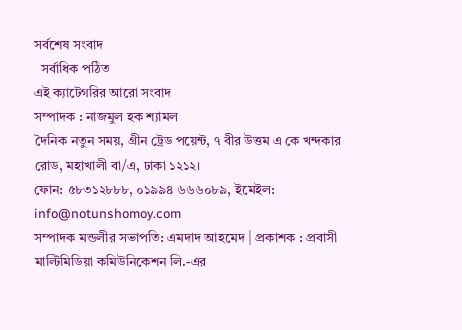সর্বশেষ সংবাদ
  সর্বাধিক পঠিত
এই ক্যাটেগরির আরো সংবাদ
সম্পাদক : নাজমুল হক শ্যামল
দৈনিক নতুন সময়, গ্রীন ট্রেড পয়েন্ট, ৭ বীর উত্তম এ কে খন্দকার রোড, মহাখালী বা/এ, ঢাকা ১২১২।
ফোন: ৫৮৩১২৮৮৮, ০১৯৯৪ ৬৬৬০৮৯, ইমেইল: info@notunshomoy.com
সম্পাদক মন্ডলীর সভাপতি: এমদাদ আহমেদ | প্রকাশক : প্রবাসী মাল্টিমিডিয়া কমিউনিকেশন লি.-এর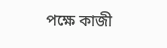পক্ষে কাজী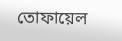তোফায়েল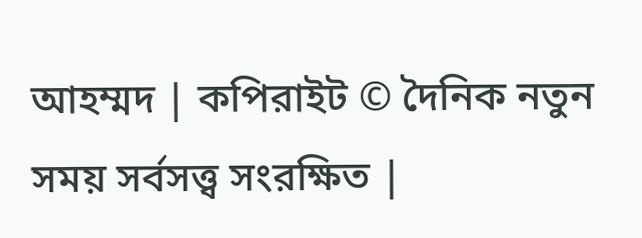আহম্মদ | কপিরাইট © দৈনিক নতুন সময় সর্বসত্ত্ব সংরক্ষিত |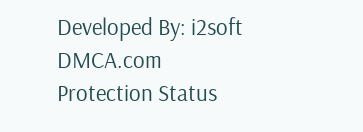Developed By: i2soft
DMCA.com Protection Status